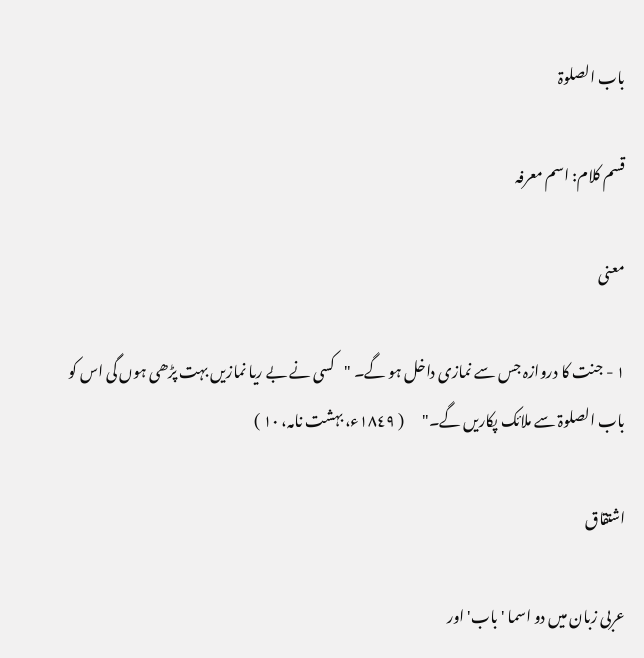باب الصلوۃ

قسم کلام: اسم معرفہ

معنی

١ - جنت کا دروازہ جس سے نمازی داخل ہو گے۔ "کسی نے بے ریا نمازیں بہت پڑھی ہوں گی اس کو باب الصلوۃ سے ملائک پکاریں گے۔"      ( ١٨٤٩ء، بہشت نامہ، ١٠ )

اشتقاق

عربی زبان میں دو اسما 'باب' اور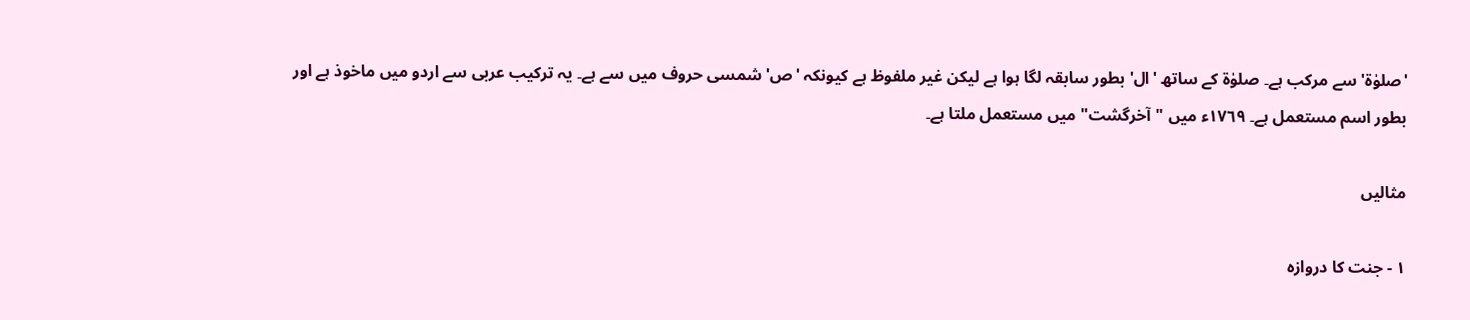'صلوٰۃ' سے مرکب ہے۔ صلوٰۃ کے ساتھ 'ال' بطور سابقہ لگا ہوا ہے لیکن غیر ملفوظ ہے کیونکہ 'ص' شمسی حروف میں سے ہے۔ یہ ترکیب عربی سے اردو میں ماخوذ ہے اور بطور اسم مستعمل ہے۔ ١٧٦٩ء میں "آخرگشت" میں مستعمل ملتا ہے۔

مثالیں

١ - جنت کا دروازہ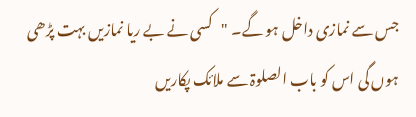جس سے نمازی داخل ہو گے۔ "کسی نے بے ریا نمازیں بہت پڑھی ہوں گی اس کو باب الصلوۃ سے ملائک پکاریں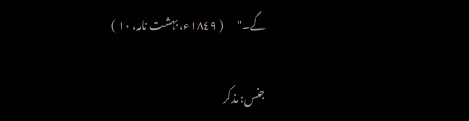گے۔"      ( ١٨٤٩ء، بہشت نامہ، ١٠ )

جنس: مذکر